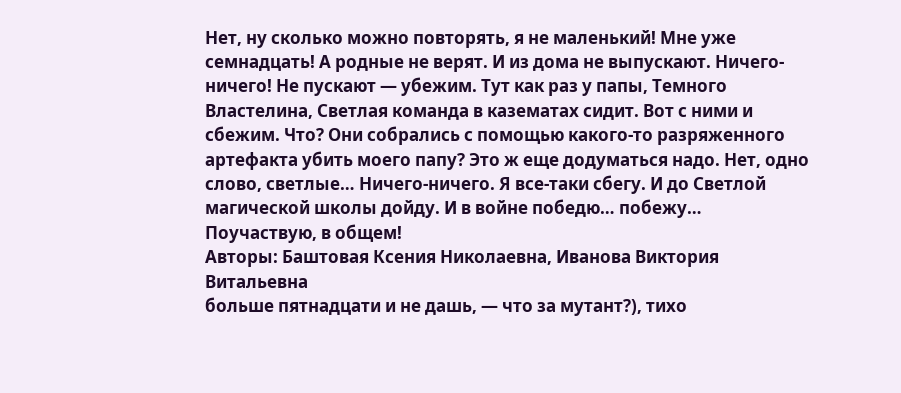Нет, ну сколько можно повторять, я не маленький! Мне уже семнадцать! А родные не верят. И из дома не выпускают. Ничего-ничего! Не пускают — убежим. Тут как раз у папы, Темного Властелина, Светлая команда в казематах сидит. Вот с ними и сбежим. Что? Они собрались с помощью какого-то разряженного артефакта убить моего папу? Это ж еще додуматься надо. Нет, одно слово, светлые… Ничего-ничего. Я все-таки сбегу. И до Светлой магической школы дойду. И в войне победю… побежу… Поучаствую, в общем!
Авторы: Баштовая Ксения Николаевна, Иванова Виктория Витальевна
больше пятнадцати и не дашь, — что за мутант?), тихо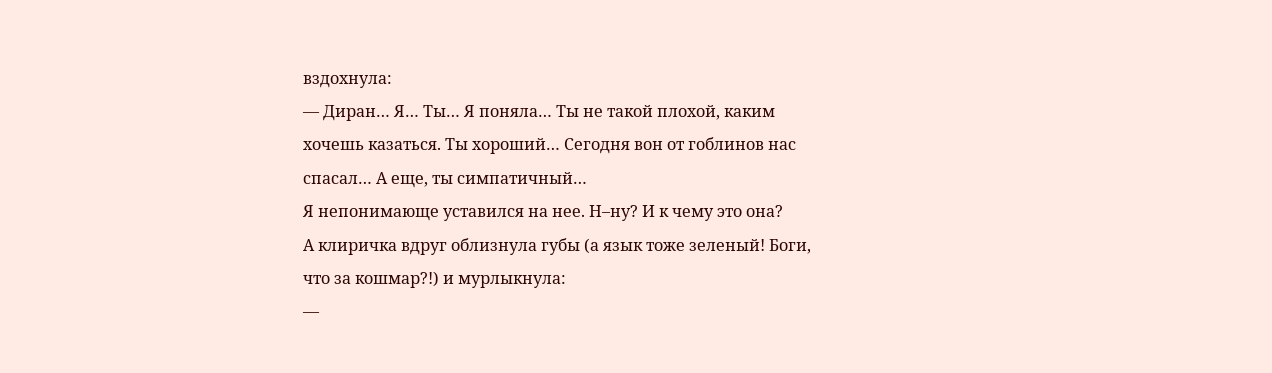вздохнула:
— Диран… Я… Ты… Я поняла… Ты не такой плохой, каким хочешь казаться. Ты хороший… Сегодня вон от гоблинов нас спасал… А еще, ты симпатичный…
Я непонимающе уставился на нее. Н–ну? И к чему это она?
А клиричка вдруг облизнула губы (а язык тоже зеленый! Боги, что за кошмар?!) и мурлыкнула:
—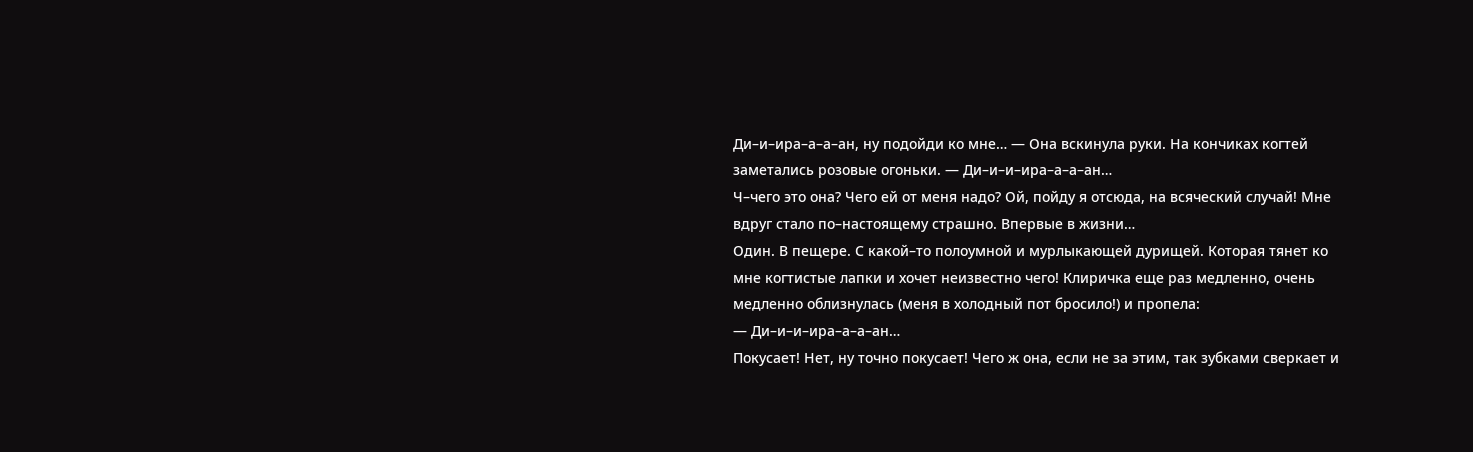Ди–и–ира–а–а–ан, ну подойди ко мне… — Она вскинула руки. На кончиках когтей заметались розовые огоньки. — Ди–и–и–ира–а–а–ан…
Ч–чего это она? Чего ей от меня надо? Ой, пойду я отсюда, на всяческий случай! Мне вдруг стало по–настоящему страшно. Впервые в жизни…
Один. В пещере. С какой–то полоумной и мурлыкающей дурищей. Которая тянет ко мне когтистые лапки и хочет неизвестно чего! Клиричка еще раз медленно, очень медленно облизнулась (меня в холодный пот бросило!) и пропела:
— Ди–и–и–ира–а–а–ан…
Покусает! Нет, ну точно покусает! Чего ж она, если не за этим, так зубками сверкает и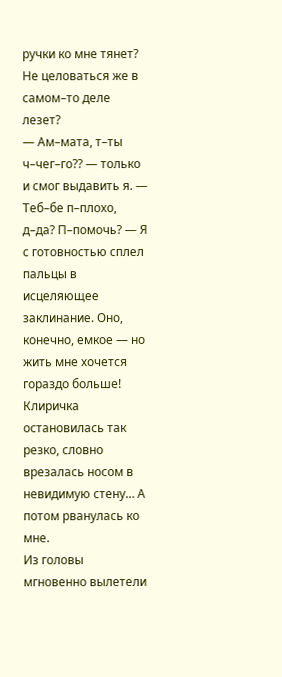ручки ко мне тянет? Не целоваться же в самом–то деле лезет?
— Ам–мата, т–ты ч–чег–го?? — только и смог выдавить я. — Теб–бе п–плохо, д–да? П–помочь? — Я с готовностью сплел пальцы в исцеляющее заклинание. Оно, конечно, емкое — но жить мне хочется гораздо больше!
Клиричка остановилась так резко, словно врезалась носом в невидимую стену… А потом рванулась ко мне.
Из головы мгновенно вылетели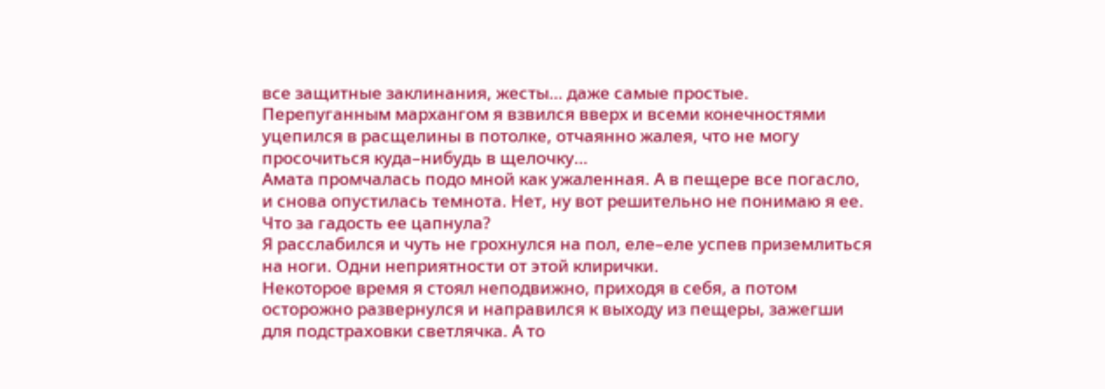все защитные заклинания, жесты… даже самые простые. Перепуганным мархангом я взвился вверх и всеми конечностями уцепился в расщелины в потолке, отчаянно жалея, что не могу просочиться куда–нибудь в щелочку…
Амата промчалась подо мной как ужаленная. А в пещере все погасло, и снова опустилась темнота. Нет, ну вот решительно не понимаю я ее. Что за гадость ее цапнула?
Я расслабился и чуть не грохнулся на пол, еле–еле успев приземлиться на ноги. Одни неприятности от этой клирички.
Некоторое время я стоял неподвижно, приходя в себя, а потом осторожно развернулся и направился к выходу из пещеры, зажегши для подстраховки светлячка. А то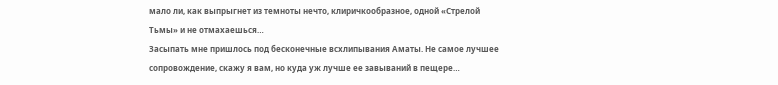мало ли, как выпрыгнет из темноты нечто, клиричкообразное, одной «Стрелой Тьмы» и не отмахаешься…
Засыпать мне пришлось под бесконечные всхлипывания Аматы. Не самое лучшее сопровождение, скажу я вам, но куда уж лучше ее завываний в пещере…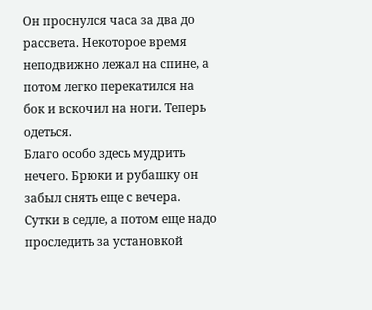Он проснулся часа за два до рассвета. Некоторое время неподвижно лежал на спине, а потом легко перекатился на бок и вскочил на ноги. Теперь одеться.
Благо особо здесь мудрить нечего. Брюки и рубашку он забыл снять еще с вечера. Сутки в седле, а потом еще надо проследить за установкой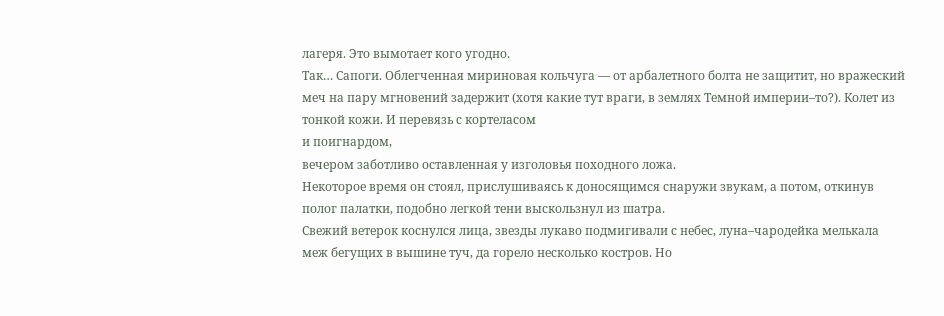лагеря. Это вымотает кого угодно.
Так… Сапоги. Облегченная мириновая кольчуга — от арбалетного болта не защитит, но вражеский меч на пару мгновений задержит (хотя какие тут враги, в землях Темной империи–то?). Колет из тонкой кожи. И перевязь с кортеласом
и поигнардом,
вечером заботливо оставленная у изголовья походного ложа.
Некоторое время он стоял, прислушиваясь к доносящимся снаружи звукам, а потом, откинув полог палатки, подобно легкой тени выскользнул из шатра.
Свежий ветерок коснулся лица, звезды лукаво подмигивали с небес, луна–чародейка мелькала меж бегущих в вышине туч, да горело несколько костров. Но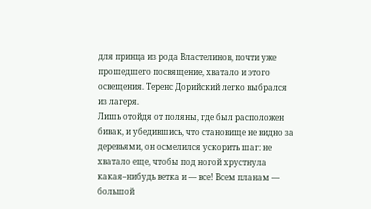для принца из рода Властелинов, почти уже прошедшего посвящение, хватало и этого освещения. Теренс Дорийский легко выбрался из лагеря.
Лишь отойдя от поляны, где был расположен бивак, и убедившись, что становище не видно за деревьями, он осмелился ускорить шаг: не хватало еще, чтобы под ногой хрустнула какая–нибудь ветка и — все! Всем планам — большой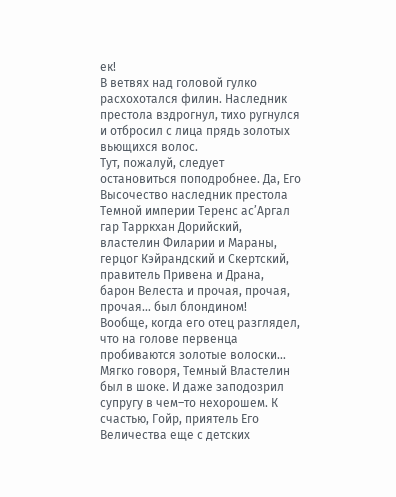ек!
В ветвях над головой гулко расхохотался филин. Наследник престола вздрогнул, тихо ругнулся и отбросил с лица прядь золотых вьющихся волос.
Тут, пожалуй, следует остановиться поподробнее. Да, Его Высочество наследник престола Темной империи Теренс ас’Аргал гар Тарркхан Дорийский, властелин Филарии и Мараны, герцог Кэйрандский и Скертский, правитель Привена и Драна, барон Велеста и прочая, прочая, прочая… был блондином!
Вообще, когда его отец разглядел, что на голове первенца пробиваются золотые волоски… Мягко говоря, Темный Властелин был в шоке. И даже заподозрил супругу в чем–то нехорошем. К счастью, Гойр, приятель Его Величества еще с детских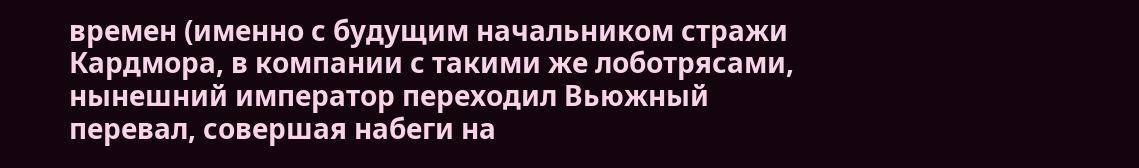времен (именно с будущим начальником стражи Кардмора, в компании с такими же лоботрясами, нынешний император переходил Вьюжный перевал, совершая набеги на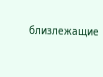близлежащие